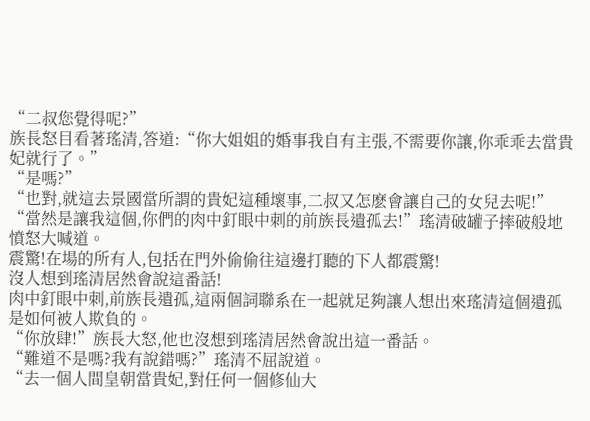“二叔您覺得呢?”
族長怒目看著瑤清,答道:“你大姐姐的婚事我自有主張,不需要你讓,你乖乖去當貴妃就行了。”
“是嗎?”
“也對,就這去景國當所謂的貴妃這種壞事,二叔又怎麽會讓自己的女兒去呢!”
“當然是讓我這個,你們的肉中釘眼中刺的前族長遺孤去!”瑤清破罐子摔破般地憤怒大喊道。
震驚!在場的所有人,包括在門外偷偷往這邊打聽的下人都震驚!
沒人想到瑤清居然會說這番話!
肉中釘眼中刺,前族長遺孤,這兩個詞聯系在一起就足夠讓人想出來瑤清這個遺孤是如何被人欺負的。
“你放肆!”族長大怒,他也沒想到瑤清居然會說出這一番話。
“難道不是嗎?我有說錯嗎?”瑤清不屈說道。
“去一個人間皇朝當貴妃,對任何一個修仙大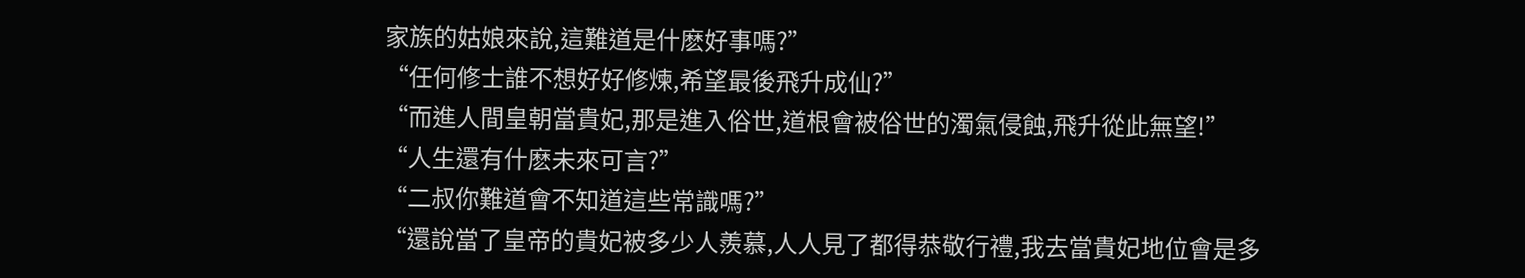家族的姑娘來說,這難道是什麽好事嗎?”
“任何修士誰不想好好修煉,希望最後飛升成仙?”
“而進人間皇朝當貴妃,那是進入俗世,道根會被俗世的濁氣侵蝕,飛升從此無望!”
“人生還有什麽未來可言?”
“二叔你難道會不知道這些常識嗎?”
“還說當了皇帝的貴妃被多少人羨慕,人人見了都得恭敬行禮,我去當貴妃地位會是多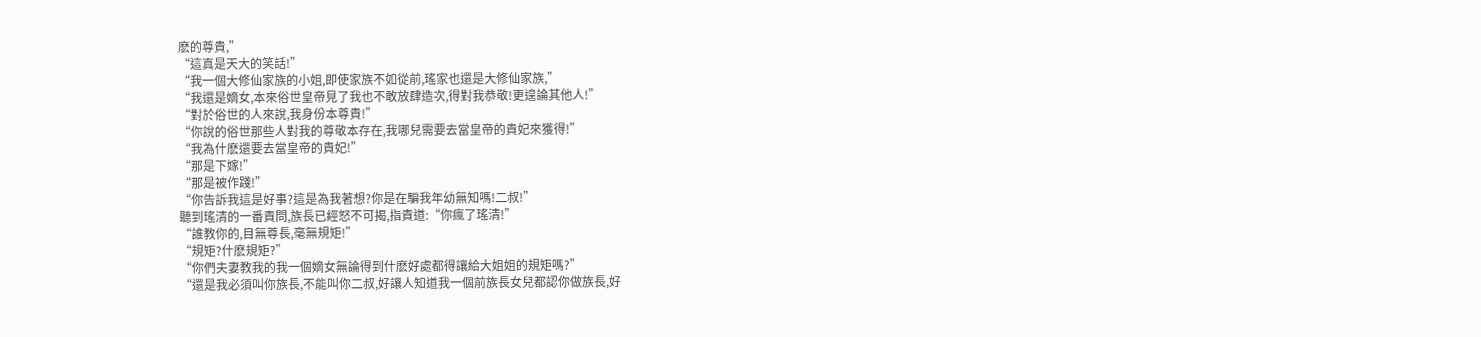麽的尊貴,”
“這真是天大的笑話!”
“我一個大修仙家族的小姐,即使家族不如從前,瑤家也還是大修仙家族,”
“我還是嫡女,本來俗世皇帝見了我也不敢放肆造次,得對我恭敬!更遑論其他人!”
“對於俗世的人來說,我身份本尊貴!”
“你說的俗世那些人對我的尊敬本存在,我哪兒需要去當皇帝的貴妃來獲得!”
“我為什麽還要去當皇帝的貴妃!”
“那是下嫁!”
“那是被作踐!”
“你告訴我這是好事?這是為我著想?你是在騙我年幼無知嗎!二叔!”
聽到瑤清的一番責問,族長已經怒不可揭,指責道:“你瘋了瑤清!”
“誰教你的,目無尊長,毫無規矩!”
“規矩?什麽規矩?”
“你們夫妻教我的我一個嫡女無論得到什麽好處都得讓給大姐姐的規矩嗎?”
“還是我必須叫你族長,不能叫你二叔,好讓人知道我一個前族長女兒都認你做族長,好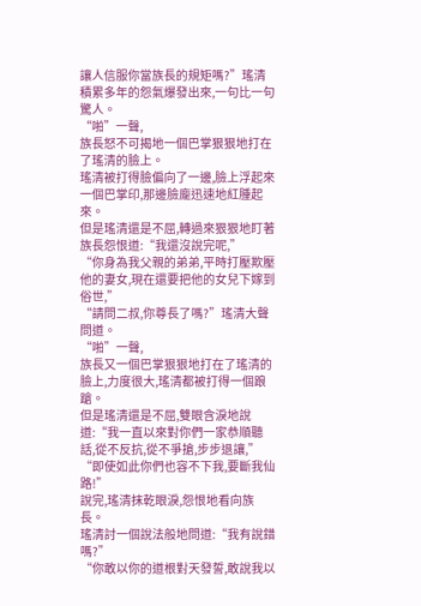讓人信服你當族長的規矩嗎?”瑤清積累多年的怨氣爆發出來,一句比一句驚人。
“啪”一聲,
族長怒不可揭地一個巴掌狠狠地打在了瑤清的臉上。
瑤清被打得臉偏向了一邊,臉上浮起來一個巴掌印,那邊臉龐迅速地紅腫起來。
但是瑤清還是不屈,轉過來狠狠地盯著族長怨恨道:“我還沒說完呢,”
“你身為我父親的弟弟,平時打壓欺壓他的妻女,現在還要把他的女兒下嫁到俗世,”
“請問二叔,你尊長了嗎?”瑤清大聲問道。
“啪”一聲,
族長又一個巴掌狠狠地打在了瑤清的臉上,力度很大,瑤清都被打得一個踉蹌。
但是瑤清還是不屈,雙眼含淚地說道:“我一直以來對你們一家恭順聽話,從不反抗,從不爭搶,步步退讓,”
“即使如此你們也容不下我,要斷我仙路!”
說完,瑤清抹乾眼淚,怨恨地看向族長。
瑤清討一個說法般地問道:“我有說錯嗎?”
“你敢以你的道根對天發誓,敢說我以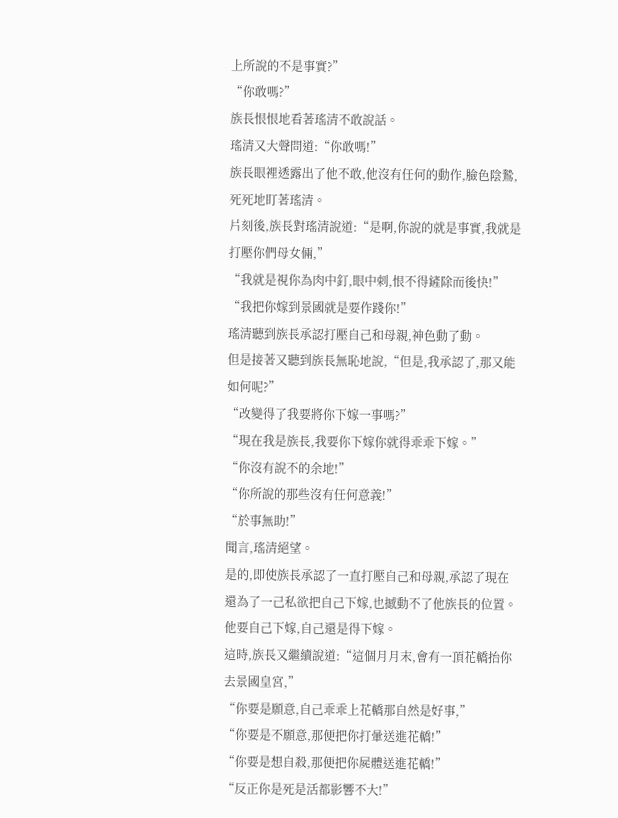上所說的不是事實?”
“你敢嗎?”
族長恨恨地看著瑤清不敢說話。
瑤清又大聲問道:“你敢嗎!”
族長眼裡透露出了他不敢,他沒有任何的動作,臉色陰鷙,死死地盯著瑤清。
片刻後,族長對瑤清說道:“是啊,你說的就是事實,我就是打壓你們母女倆,”
“我就是視你為肉中釘,眼中刺,恨不得鏟除而後快!”
“我把你嫁到景國就是要作踐你!”
瑤清聽到族長承認打壓自己和母親,神色動了動。
但是接著又聽到族長無恥地說,“但是,我承認了,那又能如何呢?”
“改變得了我要將你下嫁一事嗎?”
“現在我是族長,我要你下嫁你就得乖乖下嫁。”
“你沒有說不的余地!”
“你所說的那些沒有任何意義!”
“於事無助!”
聞言,瑤清絕望。
是的,即使族長承認了一直打壓自己和母親,承認了現在還為了一己私欲把自己下嫁,也撼動不了他族長的位置。
他要自己下嫁,自己還是得下嫁。
這時,族長又繼續說道:“這個月月末,會有一頂花轎抬你去景國皇宮,”
“你要是願意,自己乖乖上花轎那自然是好事,”
“你要是不願意,那便把你打暈送進花轎!”
“你要是想自殺,那便把你屍體送進花轎!”
“反正你是死是活都影響不大!”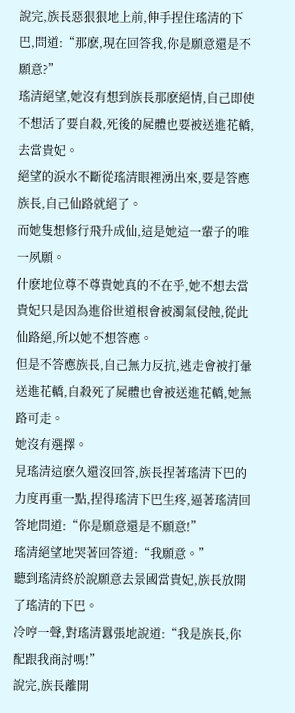說完,族長惡狠狠地上前,伸手捏住瑤清的下巴,問道:“那麽,現在回答我,你是願意還是不願意?”
瑤清絕望,她沒有想到族長那麽絕情,自己即使不想活了要自殺,死後的屍體也要被送進花轎,去當貴妃。
絕望的淚水不斷從瑤清眼裡湧出來,要是答應族長,自己仙路就絕了。
而她隻想修行飛升成仙,這是她這一輩子的唯一夙願。
什麽地位尊不尊貴她真的不在乎,她不想去當貴妃只是因為進俗世道根會被濁氣侵蝕,從此仙路絕,所以她不想答應。
但是不答應族長,自己無力反抗,逃走會被打暈送進花轎,自殺死了屍體也會被送進花轎,她無路可走。
她沒有選擇。
見瑤清這麽久還沒回答,族長捏著瑤清下巴的力度再重一點,捏得瑤清下巴生疼,逼著瑤清回答地問道:“你是願意還是不願意!”
瑤清絕望地哭著回答道:“我願意。”
聽到瑤清終於說願意去景國當貴妃,族長放開了瑤清的下巴。
冷哼一聲,對瑤清囂張地說道:“我是族長,你配跟我商討嗎!”
說完,族長離開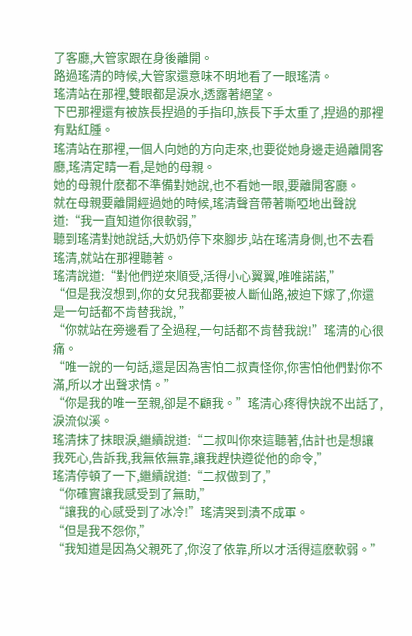了客廳,大管家跟在身後離開。
路過瑤清的時候,大管家還意味不明地看了一眼瑤清。
瑤清站在那裡,雙眼都是淚水,透露著絕望。
下巴那裡還有被族長捏過的手指印,族長下手太重了,捏過的那裡有點紅腫。
瑤清站在那裡,一個人向她的方向走來,也要從她身邊走過離開客廳,瑤清定睛一看,是她的母親。
她的母親什麽都不準備對她說,也不看她一眼,要離開客廳。
就在母親要離開經過她的時候,瑤清聲音帶著嘶啞地出聲說道:“我一直知道你很軟弱,”
聽到瑤清對她說話,大奶奶停下來腳步,站在瑤清身側,也不去看瑤清,就站在那裡聽著。
瑤清說道:“對他們逆來順受,活得小心翼翼,唯唯諾諾,”
“但是我沒想到,你的女兒我都要被人斷仙路,被迫下嫁了,你還是一句話都不肯替我說, ”
“你就站在旁邊看了全過程,一句話都不肯替我說!”瑤清的心很痛。
“唯一說的一句話,還是因為害怕二叔責怪你,你害怕他們對你不滿,所以才出聲求情。”
“你是我的唯一至親,卻是不顧我。”瑤清心疼得快說不出話了,淚流似溪。
瑤清抹了抹眼淚,繼續說道:“二叔叫你來這聽著,估計也是想讓我死心,告訴我,我無依無靠,讓我趕快遵從他的命令,”
瑤清停頓了一下,繼續說道:“二叔做到了,”
“你確實讓我感受到了無助,”
“讓我的心感受到了冰冷!”瑤清哭到潰不成軍。
“但是我不怨你,”
“我知道是因為父親死了,你沒了依靠,所以才活得這麽軟弱。”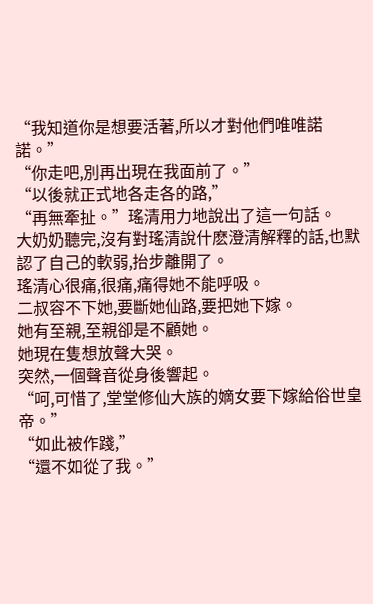“我知道你是想要活著,所以才對他們唯唯諾諾。”
“你走吧,別再出現在我面前了。”
“以後就正式地各走各的路,”
“再無牽扯。”瑤清用力地說出了這一句話。
大奶奶聽完,沒有對瑤清說什麽澄清解釋的話,也默認了自己的軟弱,抬步離開了。
瑤清心很痛,很痛,痛得她不能呼吸。
二叔容不下她,要斷她仙路,要把她下嫁。
她有至親,至親卻是不顧她。
她現在隻想放聲大哭。
突然,一個聲音從身後響起。
“呵,可惜了,堂堂修仙大族的嫡女要下嫁給俗世皇帝。”
“如此被作踐,”
“還不如從了我。”